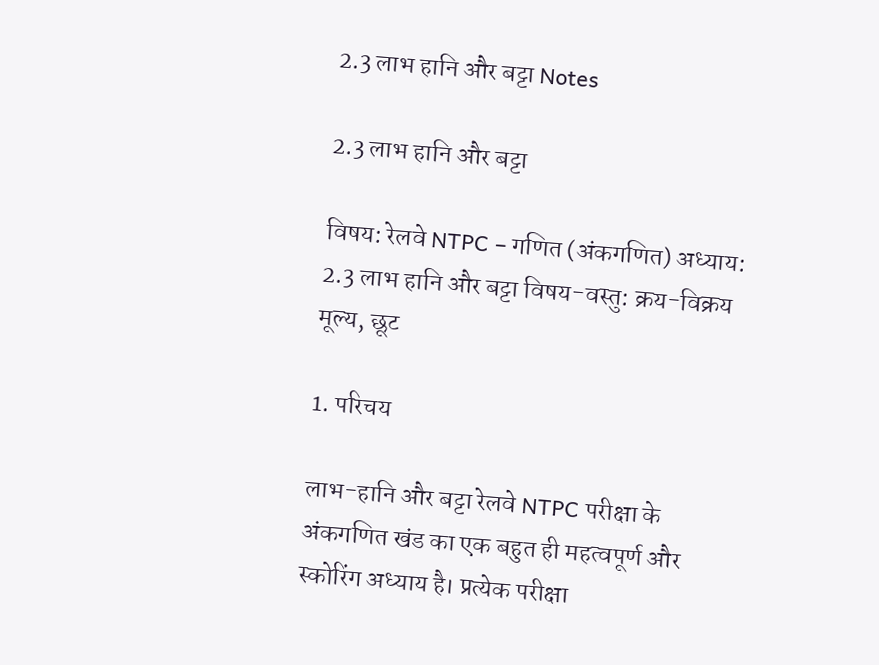2.3 लाभ हानि और बट्टा Notes

2.3 लाभ हानि और बट्टा

विषय: रेलवे NTPC – गणित (अंकगणित) अध्याय: 2.3 लाभ हानि और बट्टा विषय-वस्तु: क्रय-विक्रय मूल्य, छूट

1. परिचय

लाभ-हानि और बट्टा रेलवे NTPC परीक्षा के अंकगणित खंड का एक बहुत ही महत्वपूर्ण और स्कोरिंग अध्याय है। प्रत्येक परीक्षा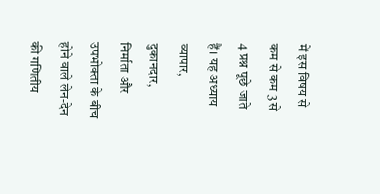में इस विषय से कम से कम 3 से 4 प्रश्न पूछे जाते हैं। यह अध्याय व्यापार, दुकानदार, निर्माता और उपभोक्ता के बीच होने वाले लेन-देन की गणितीय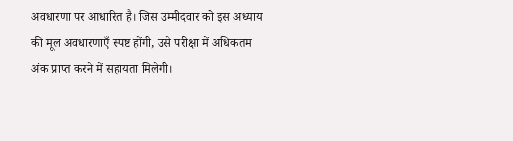अवधारणा पर आधारित है। जिस उम्मीदवार को इस अध्याय की मूल अवधारणाएँ स्पष्ट होंगी, उसे परीक्षा में अधिकतम अंक प्राप्त करने में सहायता मिलेगी।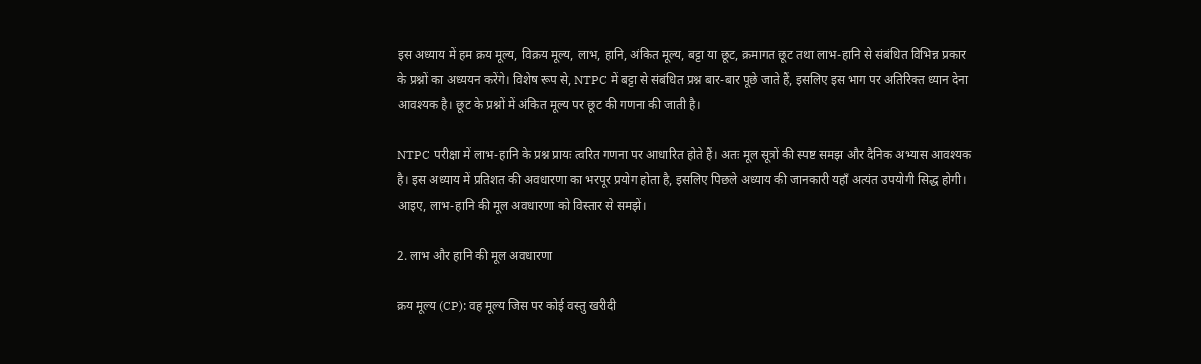इस अध्याय में हम क्रय मूल्य, विक्रय मूल्य, लाभ, हानि, अंकित मूल्य, बट्टा या छूट, क्रमागत छूट तथा लाभ-हानि से संबंधित विभिन्न प्रकार के प्रश्नों का अध्ययन करेंगे। विशेष रूप से, NTPC में बट्टा से संबंधित प्रश्न बार-बार पूछे जाते हैं, इसलिए इस भाग पर अतिरिक्त ध्यान देना आवश्यक है। छूट के प्रश्नों में अंकित मूल्य पर छूट की गणना की जाती है।

NTPC परीक्षा में लाभ-हानि के प्रश्न प्रायः त्वरित गणना पर आधारित होते हैं। अतः मूल सूत्रों की स्पष्ट समझ और दैनिक अभ्यास आवश्यक है। इस अध्याय में प्रतिशत की अवधारणा का भरपूर प्रयोग होता है, इसलिए पिछले अध्याय की जानकारी यहाँ अत्यंत उपयोगी सिद्ध होगी। आइए, लाभ-हानि की मूल अवधारणा को विस्तार से समझें।

2. लाभ और हानि की मूल अवधारणा

क्रय मूल्य (CP): वह मूल्य जिस पर कोई वस्तु खरीदी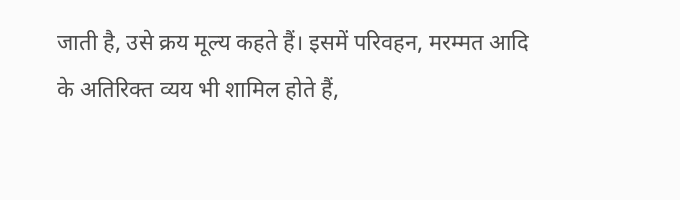जाती है, उसे क्रय मूल्य कहते हैं। इसमें परिवहन, मरम्मत आदि के अतिरिक्त व्यय भी शामिल होते हैं,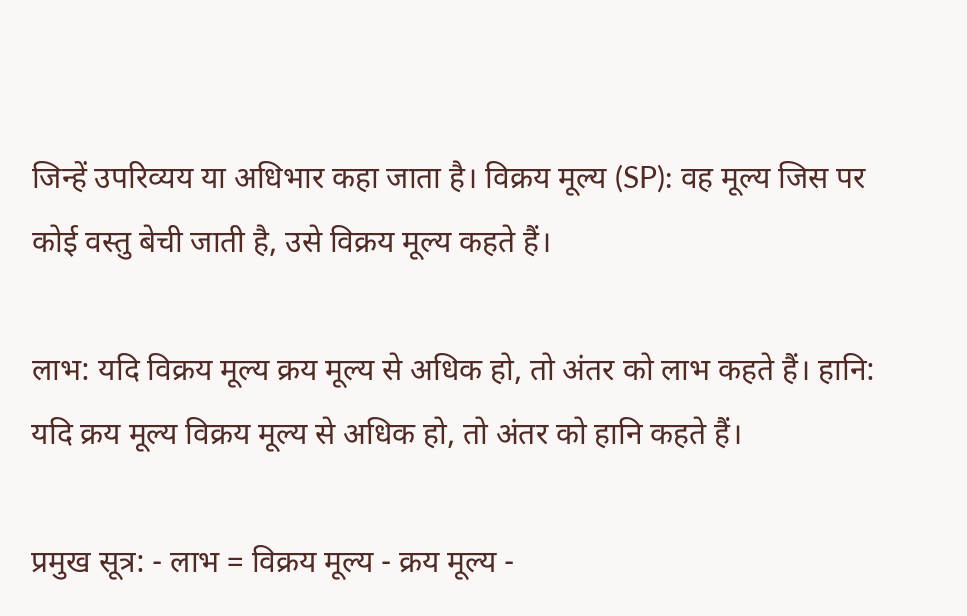जिन्हें उपरिव्यय या अधिभार कहा जाता है। विक्रय मूल्य (SP): वह मूल्य जिस पर कोई वस्तु बेची जाती है, उसे विक्रय मूल्य कहते हैं।

लाभ: यदि विक्रय मूल्य क्रय मूल्य से अधिक हो, तो अंतर को लाभ कहते हैं। हानि: यदि क्रय मूल्य विक्रय मूल्य से अधिक हो, तो अंतर को हानि कहते हैं।

प्रमुख सूत्र: - लाभ = विक्रय मूल्य - क्रय मूल्य -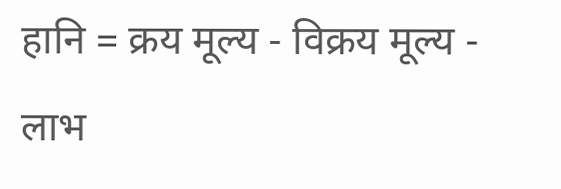हानि = क्रय मूल्य - विक्रय मूल्य - लाभ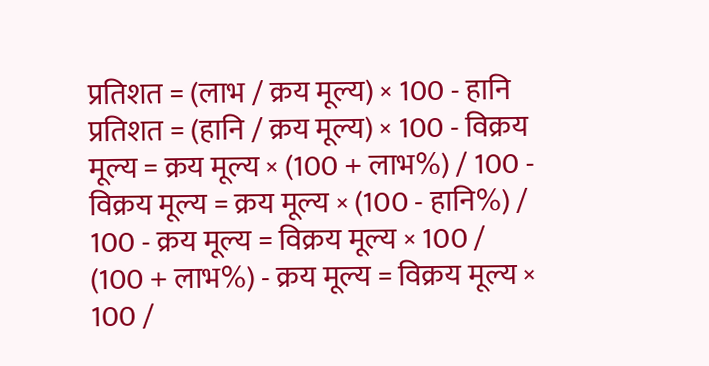प्रतिशत = (लाभ / क्रय मूल्य) × 100 - हानि प्रतिशत = (हानि / क्रय मूल्य) × 100 - विक्रय मूल्य = क्रय मूल्य × (100 + लाभ%) / 100 - विक्रय मूल्य = क्रय मूल्य × (100 - हानि%) / 100 - क्रय मूल्य = विक्रय मूल्य × 100 / (100 + लाभ%) - क्रय मूल्य = विक्रय मूल्य × 100 /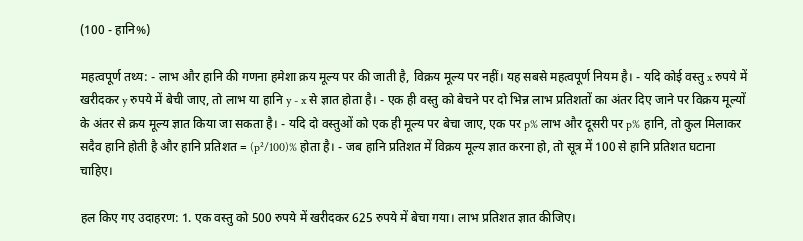(100 - हानि%)

महत्वपूर्ण तथ्य: - लाभ और हानि की गणना हमेशा क्रय मूल्य पर की जाती है, विक्रय मूल्य पर नहीं। यह सबसे महत्वपूर्ण नियम है। - यदि कोई वस्तु x रुपये में खरीदकर y रुपये में बेची जाए, तो लाभ या हानि y - x से ज्ञात होता है। - एक ही वस्तु को बेचने पर दो भिन्न लाभ प्रतिशतों का अंतर दिए जाने पर विक्रय मूल्यों के अंतर से क्रय मूल्य ज्ञात किया जा सकता है। - यदि दो वस्तुओं को एक ही मूल्य पर बेचा जाए, एक पर p% लाभ और दूसरी पर p% हानि, तो कुल मिलाकर सदैव हानि होती है और हानि प्रतिशत = (p²/100)% होता है। - जब हानि प्रतिशत में विक्रय मूल्य ज्ञात करना हो, तो सूत्र में 100 से हानि प्रतिशत घटाना चाहिए।

हल किए गए उदाहरण: 1. एक वस्तु को 500 रुपये में खरीदकर 625 रुपये में बेचा गया। लाभ प्रतिशत ज्ञात कीजिए।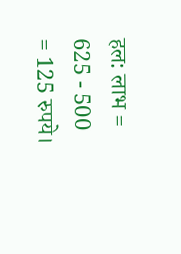हल: लाभ = 625 - 500 = 125 रुपये।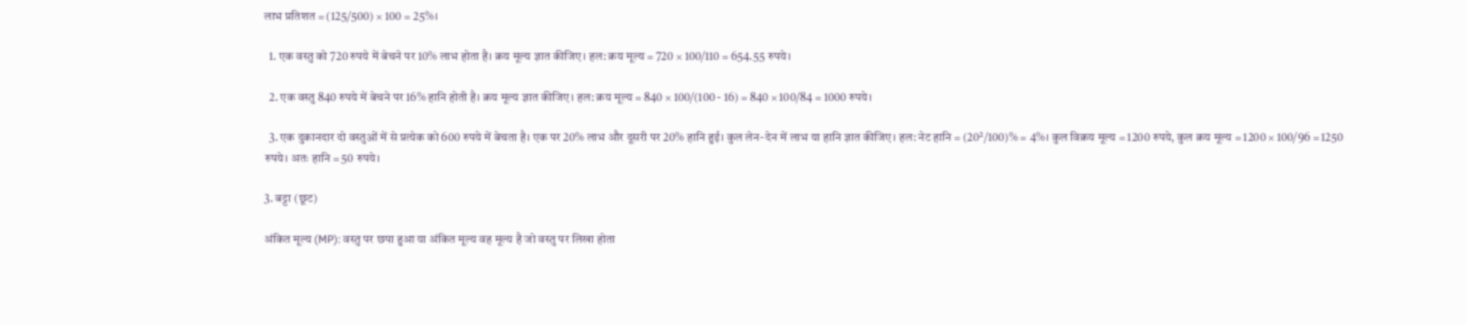लाभ प्रतिशत = (125/500) × 100 = 25%।

  1. एक वस्तु को 720 रुपये में बेचने पर 10% लाभ होता है। क्रय मूल्य ज्ञात कीजिए। हल: क्रय मूल्य = 720 × 100/110 = 654.55 रुपये।

  2. एक वस्तु 840 रुपये में बेचने पर 16% हानि होती है। क्रय मूल्य ज्ञात कीजिए। हल: क्रय मूल्य = 840 × 100/(100 - 16) = 840 × 100/84 = 1000 रुपये।

  3. एक दुकानदार दो वस्तुओं में से प्रत्येक को 600 रुपये में बेचता है। एक पर 20% लाभ और दूसरी पर 20% हानि हुई। कुल लेन-देन में लाभ या हानि ज्ञात कीजिए। हल: नेट हानि = (20²/100)% = 4%। कुल विक्रय मूल्य = 1200 रुपये, कुल क्रय मूल्य = 1200 × 100/96 = 1250 रुपये। अतः हानि = 50 रुपये।

3. बट्टा (छूट)

अंकित मूल्य (MP): वस्तु पर छपा हुआ या अंकित मूल्य वह मूल्य है जो वस्तु पर लिखा होता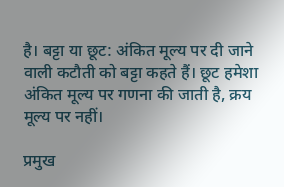है। बट्टा या छूट: अंकित मूल्य पर दी जाने वाली कटौती को बट्टा कहते हैं। छूट हमेशा अंकित मूल्य पर गणना की जाती है, क्रय मूल्य पर नहीं।

प्रमुख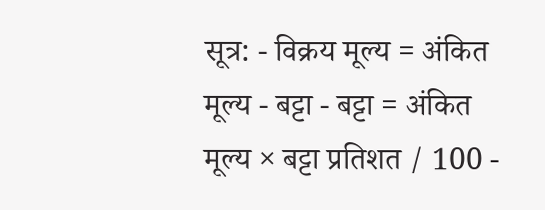सूत्र: - विक्रय मूल्य = अंकित मूल्य - बट्टा - बट्टा = अंकित मूल्य × बट्टा प्रतिशत / 100 -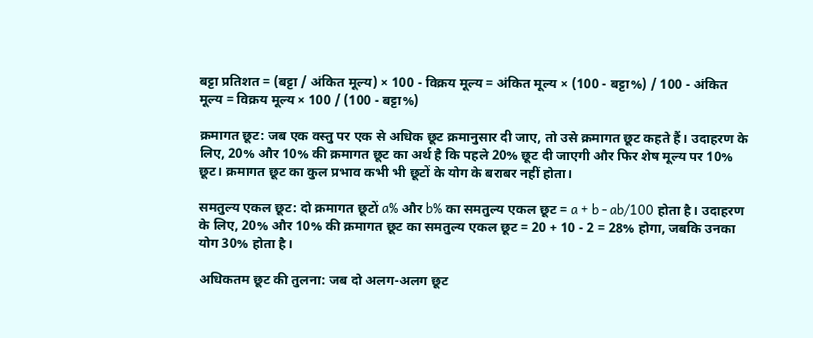बट्टा प्रतिशत = (बट्टा / अंकित मूल्य) × 100 - विक्रय मूल्य = अंकित मूल्य × (100 - बट्टा%) / 100 - अंकित मूल्य = विक्रय मूल्य × 100 / (100 - बट्टा%)

क्रमागत छूट: जब एक वस्तु पर एक से अधिक छूट क्रमानुसार दी जाए, तो उसे क्रमागत छूट कहते हैं। उदाहरण के लिए, 20% और 10% की क्रमागत छूट का अर्थ है कि पहले 20% छूट दी जाएगी और फिर शेष मूल्य पर 10% छूट। क्रमागत छूट का कुल प्रभाव कभी भी छूटों के योग के बराबर नहीं होता।

समतुल्य एकल छूट: दो क्रमागत छूटों a% और b% का समतुल्य एकल छूट = a + b - ab/100 होता है। उदाहरण के लिए, 20% और 10% की क्रमागत छूट का समतुल्य एकल छूट = 20 + 10 - 2 = 28% होगा, जबकि उनका योग 30% होता है।

अधिकतम छूट की तुलना: जब दो अलग-अलग छूट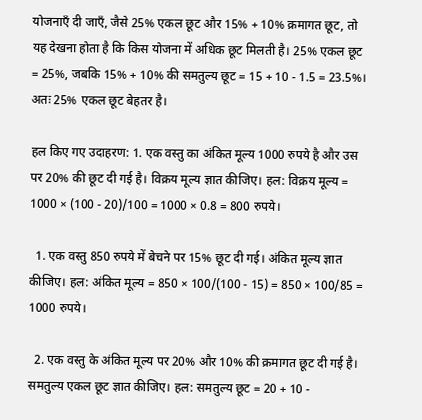योजनाएँ दी जाएँ, जैसे 25% एकल छूट और 15% + 10% क्रमागत छूट, तो यह देखना होता है कि किस योजना में अधिक छूट मिलती है। 25% एकल छूट = 25%, जबकि 15% + 10% की समतुल्य छूट = 15 + 10 - 1.5 = 23.5%। अतः 25% एकल छूट बेहतर है।

हल किए गए उदाहरण: 1. एक वस्तु का अंकित मूल्य 1000 रुपये है और उस पर 20% की छूट दी गई है। विक्रय मूल्य ज्ञात कीजिए। हल: विक्रय मूल्य = 1000 × (100 - 20)/100 = 1000 × 0.8 = 800 रुपये।

  1. एक वस्तु 850 रुपये में बेचने पर 15% छूट दी गई। अंकित मूल्य ज्ञात कीजिए। हल: अंकित मूल्य = 850 × 100/(100 - 15) = 850 × 100/85 = 1000 रुपये।

  2. एक वस्तु के अंकित मूल्य पर 20% और 10% की क्रमागत छूट दी गई है। समतुल्य एकल छूट ज्ञात कीजिए। हल: समतुल्य छूट = 20 + 10 -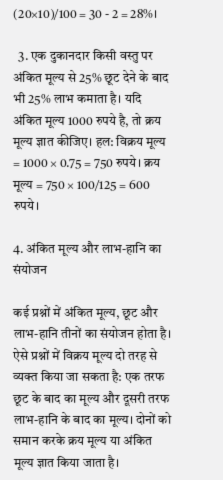(20×10)/100 = 30 - 2 = 28%।

  3. एक दुकानदार किसी वस्तु पर अंकित मूल्य से 25% छूट देने के बाद भी 25% लाभ कमाता है। यदि अंकित मूल्य 1000 रुपये है, तो क्रय मूल्य ज्ञात कीजिए। हल: विक्रय मूल्य = 1000 × 0.75 = 750 रुपये। क्रय मूल्य = 750 × 100/125 = 600 रुपये।

4. अंकित मूल्य और लाभ-हानि का संयोजन

कई प्रश्नों में अंकित मूल्य, छूट और लाभ-हानि तीनों का संयोजन होता है। ऐसे प्रश्नों में विक्रय मूल्य दो तरह से व्यक्त किया जा सकता है: एक तरफ छूट के बाद का मूल्य और दूसरी तरफ लाभ-हानि के बाद का मूल्य। दोनों को समान करके क्रय मूल्य या अंकित मूल्य ज्ञात किया जाता है।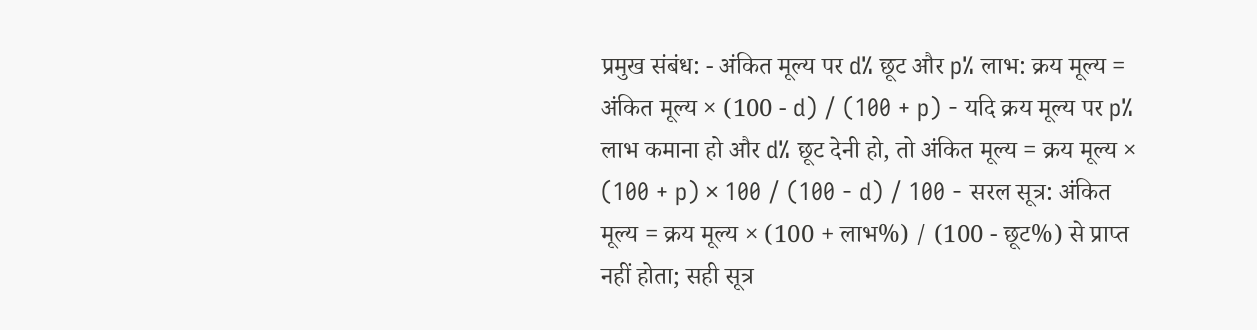प्रमुख संबंध: - अंकित मूल्य पर d% छूट और p% लाभ: क्रय मूल्य = अंकित मूल्य × (100 - d) / (100 + p) - यदि क्रय मूल्य पर p% लाभ कमाना हो और d% छूट देनी हो, तो अंकित मूल्य = क्रय मूल्य × (100 + p) × 100 / (100 - d) / 100 - सरल सूत्र: अंकित मूल्य = क्रय मूल्य × (100 + लाभ%) / (100 - छूट%) से प्राप्त नहीं होता; सही सूत्र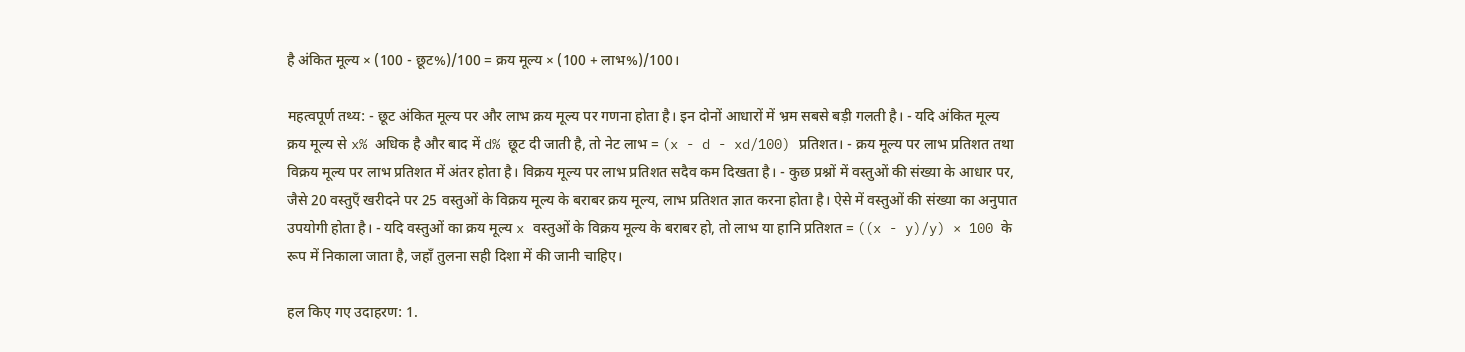है अंकित मूल्य × (100 - छूट%)/100 = क्रय मूल्य × (100 + लाभ%)/100।

महत्वपूर्ण तथ्य: - छूट अंकित मूल्य पर और लाभ क्रय मूल्य पर गणना होता है। इन दोनों आधारों में भ्रम सबसे बड़ी गलती है। - यदि अंकित मूल्य क्रय मूल्य से x% अधिक है और बाद में d% छूट दी जाती है, तो नेट लाभ = (x - d - xd/100) प्रतिशत। - क्रय मूल्य पर लाभ प्रतिशत तथा विक्रय मूल्य पर लाभ प्रतिशत में अंतर होता है। विक्रय मूल्य पर लाभ प्रतिशत सदैव कम दिखता है। - कुछ प्रश्नों में वस्तुओं की संख्या के आधार पर, जैसे 20 वस्तुएँ खरीदने पर 25 वस्तुओं के विक्रय मूल्य के बराबर क्रय मूल्य, लाभ प्रतिशत ज्ञात करना होता है। ऐसे में वस्तुओं की संख्या का अनुपात उपयोगी होता है। - यदि वस्तुओं का क्रय मूल्य x वस्तुओं के विक्रय मूल्य के बराबर हो, तो लाभ या हानि प्रतिशत = ((x - y)/y) × 100 के रूप में निकाला जाता है, जहाँ तुलना सही दिशा में की जानी चाहिए।

हल किए गए उदाहरण: 1.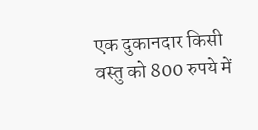एक दुकानदार किसी वस्तु को 800 रुपये में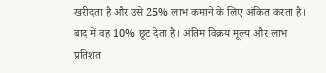खरीदता है और उसे 25% लाभ कमाने के लिए अंकित करता है। बाद में वह 10% छूट देता है। अंतिम विक्रय मूल्य और लाभ प्रतिशत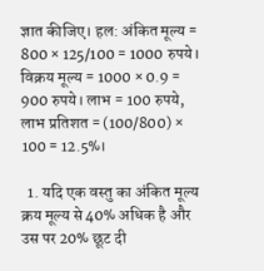ज्ञात कीजिए। हल: अंकित मूल्य = 800 × 125/100 = 1000 रुपये। विक्रय मूल्य = 1000 × 0.9 = 900 रुपये। लाभ = 100 रुपये, लाभ प्रतिशत = (100/800) × 100 = 12.5%।

  1. यदि एक वस्तु का अंकित मूल्य क्रय मूल्य से 40% अधिक है और उस पर 20% छूट दी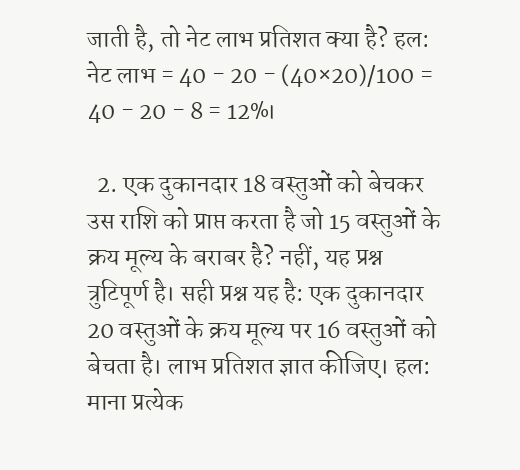जाती है, तो नेट लाभ प्रतिशत क्या है? हल: नेट लाभ = 40 - 20 - (40×20)/100 = 40 - 20 - 8 = 12%।

  2. एक दुकानदार 18 वस्तुओं को बेचकर उस राशि को प्राप्त करता है जो 15 वस्तुओं के क्रय मूल्य के बराबर है? नहीं, यह प्रश्न त्रुटिपूर्ण है। सही प्रश्न यह है: एक दुकानदार 20 वस्तुओं के क्रय मूल्य पर 16 वस्तुओं को बेचता है। लाभ प्रतिशत ज्ञात कीजिए। हल: माना प्रत्येक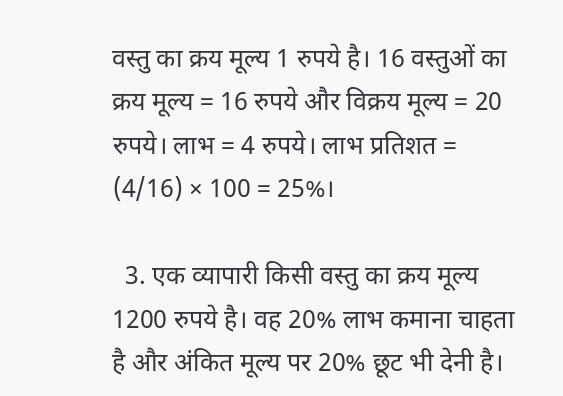वस्तु का क्रय मूल्य 1 रुपये है। 16 वस्तुओं का क्रय मूल्य = 16 रुपये और विक्रय मूल्य = 20 रुपये। लाभ = 4 रुपये। लाभ प्रतिशत = (4/16) × 100 = 25%।

  3. एक व्यापारी किसी वस्तु का क्रय मूल्य 1200 रुपये है। वह 20% लाभ कमाना चाहता है और अंकित मूल्य पर 20% छूट भी देनी है।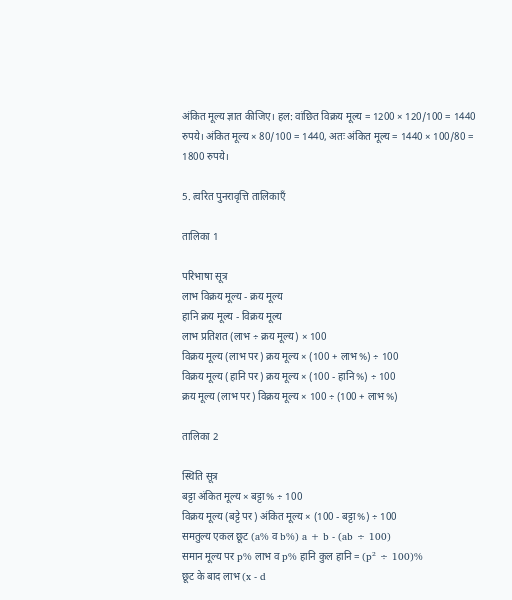अंकित मूल्य ज्ञात कीजिए। हल: वांछित विक्रय मूल्य = 1200 × 120/100 = 1440 रुपये। अंकित मूल्य × 80/100 = 1440, अतः अंकित मूल्य = 1440 × 100/80 = 1800 रुपये।

5. त्वरित पुनरावृत्ति तालिकाएँ

तालिका 1

परिभाषा सूत्र
लाभ विक्रय मूल्य - क्रय मूल्य
हानि क्रय मूल्य - विक्रय मूल्य
लाभ प्रतिशत (लाभ ÷ क्रय मूल्य) × 100
विक्रय मूल्य (लाभ पर) क्रय मूल्य × (100 + लाभ%) ÷ 100
विक्रय मूल्य (हानि पर) क्रय मूल्य × (100 - हानि%) ÷ 100
क्रय मूल्य (लाभ पर) विक्रय मूल्य × 100 ÷ (100 + लाभ%)

तालिका 2

स्थिति सूत्र
बट्टा अंकित मूल्य × बट्टा% ÷ 100
विक्रय मूल्य (बट्टे पर) अंकित मूल्य × (100 - बट्टा%) ÷ 100
समतुल्य एकल छूट (a% व b%) a + b - (ab ÷ 100)
समान मूल्य पर p% लाभ व p% हानि कुल हानि = (p² ÷ 100)%
छूट के बाद लाभ (x - d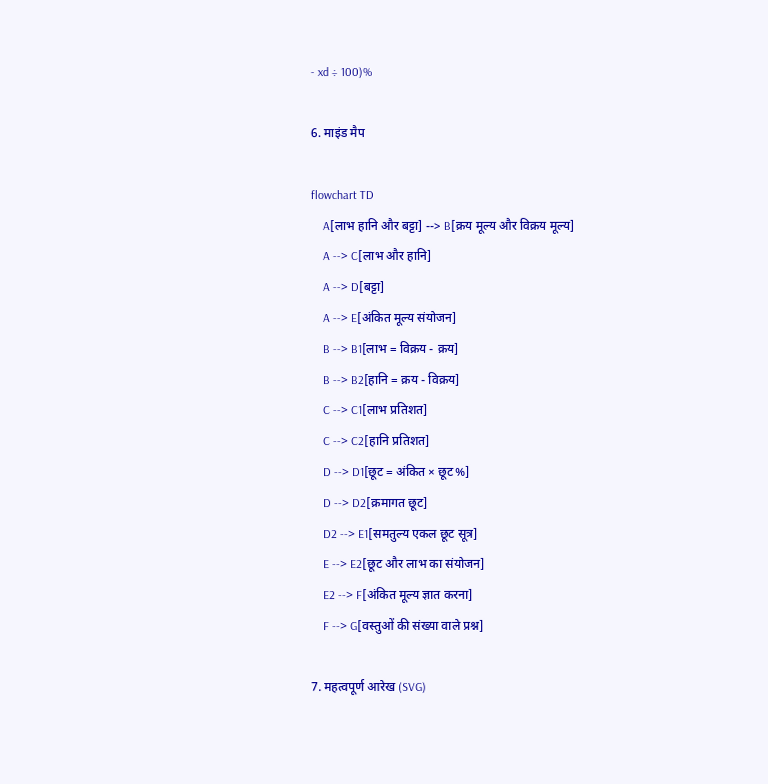- xd ÷ 100)%

6. माइंड मैप

flowchart TD
    A[लाभ हानि और बट्टा] --> B[क्रय मूल्य और विक्रय मूल्य]
    A --> C[लाभ और हानि]
    A --> D[बट्टा]
    A --> E[अंकित मूल्य संयोजन]
    B --> B1[लाभ = विक्रय - क्रय]
    B --> B2[हानि = क्रय - विक्रय]
    C --> C1[लाभ प्रतिशत]
    C --> C2[हानि प्रतिशत]
    D --> D1[छूट = अंकित × छूट%]
    D --> D2[क्रमागत छूट]
    D2 --> E1[समतुल्य एकल छूट सूत्र]
    E --> E2[छूट और लाभ का संयोजन]
    E2 --> F[अंकित मूल्य ज्ञात करना]
    F --> G[वस्तुओं की संख्या वाले प्रश्न]

7. महत्वपूर्ण आरेख (SVG)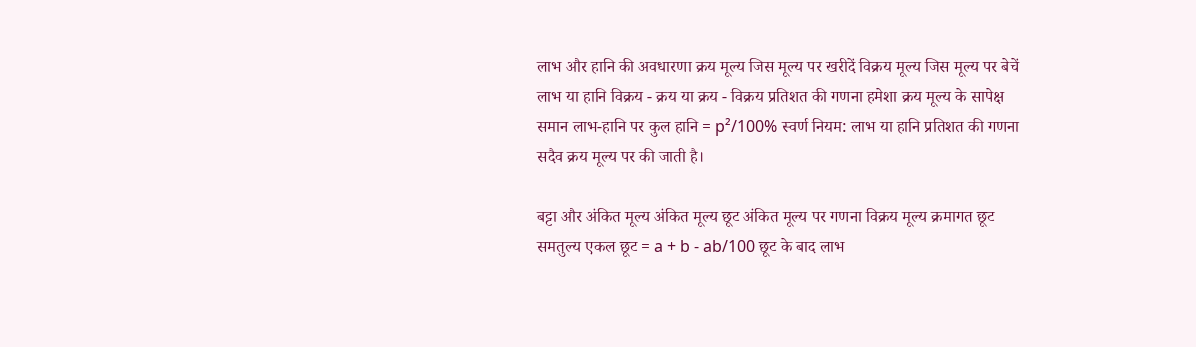लाभ और हानि की अवधारणा क्रय मूल्य जिस मूल्य पर खरीदें विक्रय मूल्य जिस मूल्य पर बेचें लाभ या हानि विक्रय - क्रय या क्रय - विक्रय प्रतिशत की गणना हमेशा क्रय मूल्य के सापेक्ष समान लाभ-हानि पर कुल हानि = p²/100% स्वर्ण नियम: लाभ या हानि प्रतिशत की गणना सदैव क्रय मूल्य पर की जाती है।

बट्टा और अंकित मूल्य अंकित मूल्य छूट अंकित मूल्य पर गणना विक्रय मूल्य क्रमागत छूट समतुल्य एकल छूट = a + b - ab/100 छूट के बाद लाभ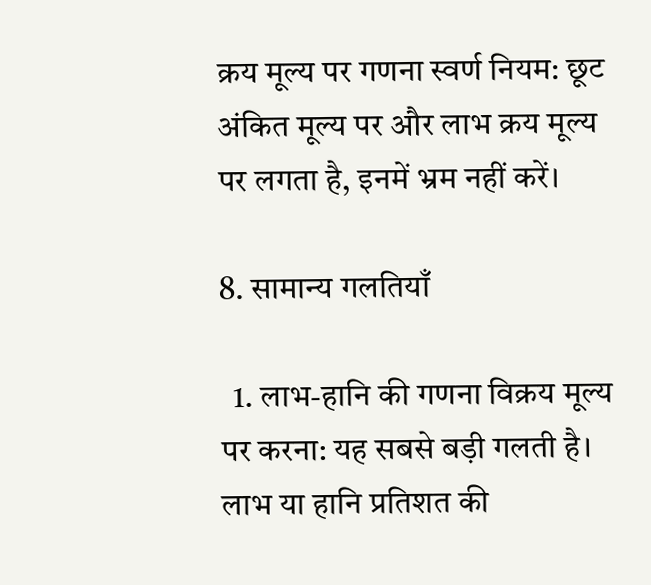क्रय मूल्य पर गणना स्वर्ण नियम: छूट अंकित मूल्य पर और लाभ क्रय मूल्य पर लगता है, इनमें भ्रम नहीं करें।

8. सामान्य गलतियाँ

  1. लाभ-हानि की गणना विक्रय मूल्य पर करना: यह सबसे बड़ी गलती है। लाभ या हानि प्रतिशत की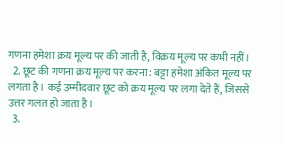गणना हमेशा क्रय मूल्य पर की जाती है, विक्रय मूल्य पर कभी नहीं।
  2. छूट की गणना क्रय मूल्य पर करना: बट्टा हमेशा अंकित मूल्य पर लगता है। कई उम्मीदवार छूट को क्रय मूल्य पर लगा देते हैं, जिससे उत्तर गलत हो जाता है।
  3.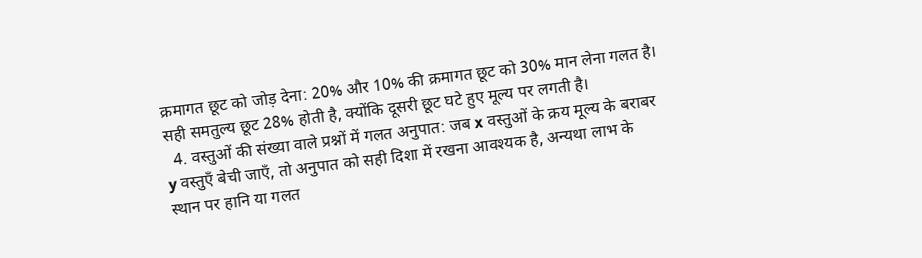क्रमागत छूट को जोड़ देना: 20% और 10% की क्रमागत छूट को 30% मान लेना गलत है। सही समतुल्य छूट 28% होती है, क्योंकि दूसरी छूट घटे हुए मूल्य पर लगती है।
  4. वस्तुओं की संख्या वाले प्रश्नों में गलत अनुपात: जब x वस्तुओं के क्रय मूल्य के बराबर y वस्तुएँ बेची जाएँ, तो अनुपात को सही दिशा में रखना आवश्यक है, अन्यथा लाभ के स्थान पर हानि या गलत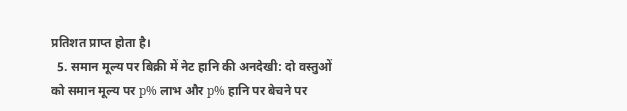प्रतिशत प्राप्त होता है।
  5. समान मूल्य पर बिक्री में नेट हानि की अनदेखी: दो वस्तुओं को समान मूल्य पर p% लाभ और p% हानि पर बेचने पर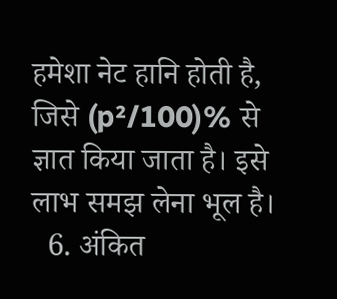हमेशा नेट हानि होती है, जिसे (p²/100)% से ज्ञात किया जाता है। इसे लाभ समझ लेना भूल है।
  6. अंकित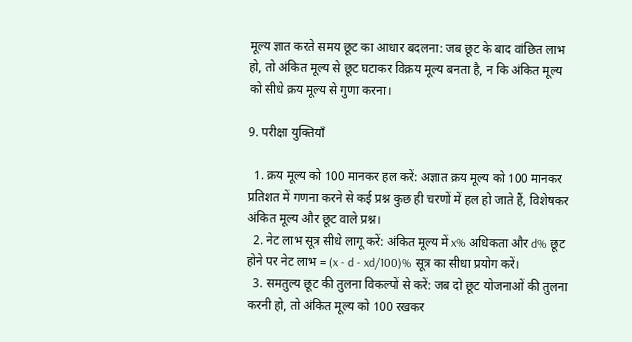मूल्य ज्ञात करते समय छूट का आधार बदलना: जब छूट के बाद वांछित लाभ हो, तो अंकित मूल्य से छूट घटाकर विक्रय मूल्य बनता है, न कि अंकित मूल्य को सीधे क्रय मूल्य से गुणा करना।

9. परीक्षा युक्तियाँ

  1. क्रय मूल्य को 100 मानकर हल करें: अज्ञात क्रय मूल्य को 100 मानकर प्रतिशत में गणना करने से कई प्रश्न कुछ ही चरणों में हल हो जाते हैं, विशेषकर अंकित मूल्य और छूट वाले प्रश्न।
  2. नेट लाभ सूत्र सीधे लागू करें: अंकित मूल्य में x% अधिकता और d% छूट होने पर नेट लाभ = (x - d - xd/100)% सूत्र का सीधा प्रयोग करें।
  3. समतुल्य छूट की तुलना विकल्पों से करें: जब दो छूट योजनाओं की तुलना करनी हो, तो अंकित मूल्य को 100 रखकर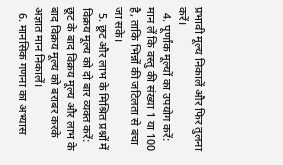प्रभावी मूल्य निकालें और फिर तुलना करें।
  4. पूर्णांक मूल्यों का उपयोग करें: मान लें कि वस्तु की संख्या 1 या 100 है, ताकि भिन्नों की जटिलता से बचा जा सके।
  5. छूट और लाभ के मिश्रित प्रश्नों में विक्रय मूल्य को दो बार व्यक्त करें: छूट के बाद विक्रय मूल्य और लाभ के बाद विक्रय मूल्य को बराबर करके अज्ञात मान निकालें।
  6. मानसिक गणना का अभ्यास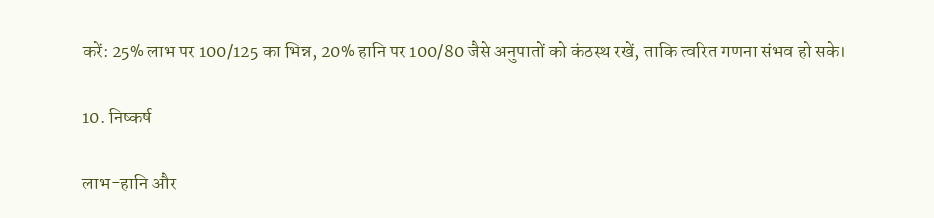करें: 25% लाभ पर 100/125 का भिन्न, 20% हानि पर 100/80 जैसे अनुपातों को कंठस्थ रखें, ताकि त्वरित गणना संभव हो सके।

10. निष्कर्ष

लाभ-हानि और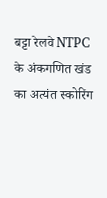बट्टा रेलवे NTPC के अंकगणित खंड का अत्यंत स्कोरिंग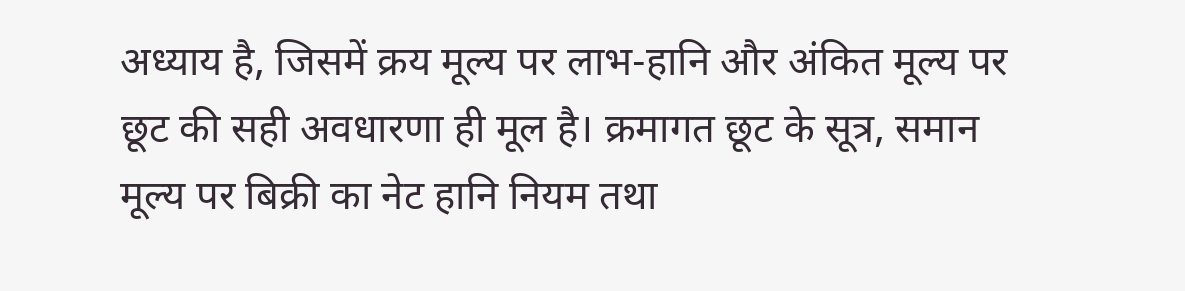अध्याय है, जिसमें क्रय मूल्य पर लाभ-हानि और अंकित मूल्य पर छूट की सही अवधारणा ही मूल है। क्रमागत छूट के सूत्र, समान मूल्य पर बिक्री का नेट हानि नियम तथा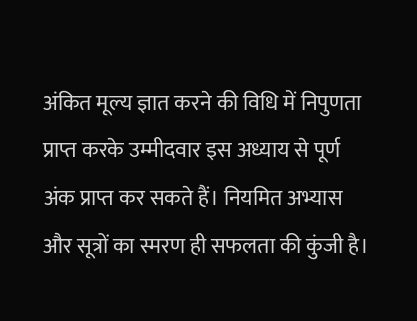अंकित मूल्य ज्ञात करने की विधि में निपुणता प्राप्त करके उम्मीदवार इस अध्याय से पूर्ण अंक प्राप्त कर सकते हैं। नियमित अभ्यास और सूत्रों का स्मरण ही सफलता की कुंजी है।